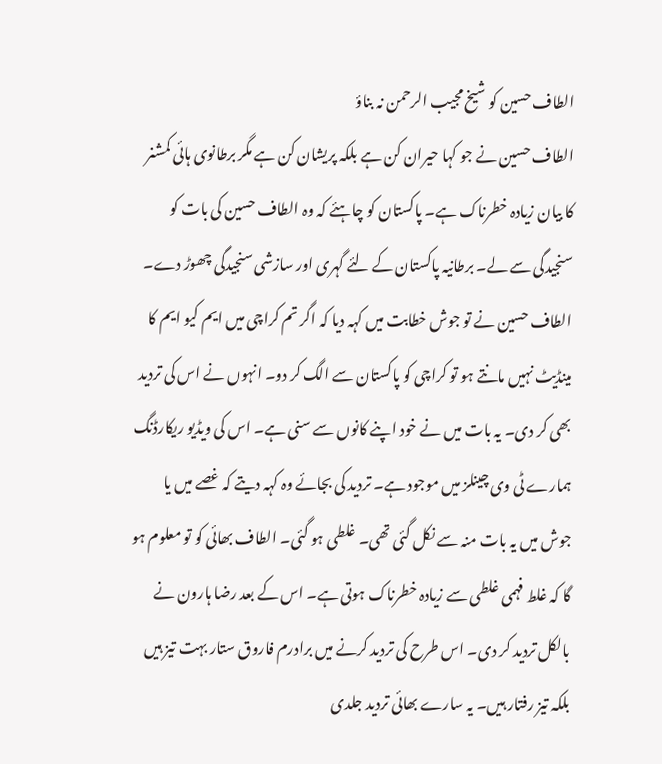الطاف حسین کو شیخ مجیب الرحمن نہ بناؤ
الطاف حسین نے جو کہا حیران کن ہے بلکہ پریشان کن ہے مگر برطانوی ہائی کمشنر کا بیان زیادہ خطرناک ہے۔ پاکستان کو چاہئے کہ وہ الطاف حسین کی بات کو سنجیدگی سے لے۔ برطانیہ پاکستان کے لئے گہری اور سازشی سنجیدگی چھوڑ دے۔
الطاف حسین نے تو جوش خطابت میں کہہ دیا کہ اگر تم کراچی میں ایم کیو ایم کا مینڈیٹ نہیں مانتے ہو تو کراچی کو پاکستان سے الگ کر دو۔ انہوں نے اس کی تردید بھی کر دی۔ یہ بات میں نے خود اپنے کانوں سے سنی ہے۔ اس کی ویڈیو ریکارڈنگ ہمارے ٹی وی چینلز میں موجود ہے۔ تردید کی بجائے وہ کہہ دیتے کہ غصے میں یا جوش میں یہ بات منہ سے نکل گئی تھی۔ غلطی ہو گئی۔ الطاف بھائی کو تو معلوم ہو گا کہ غلط فہمی غلطی سے زیادہ خطرناک ہوتی ہے۔ اس کے بعد رضا ہارون نے بالکل تردید کر دی۔ اس طرح کی تردید کرنے میں برادرم فاروق ستار بہت تیز ہیں بلکہ تیز رفتار ہیں۔ یہ سارے بھائی تردید جلدی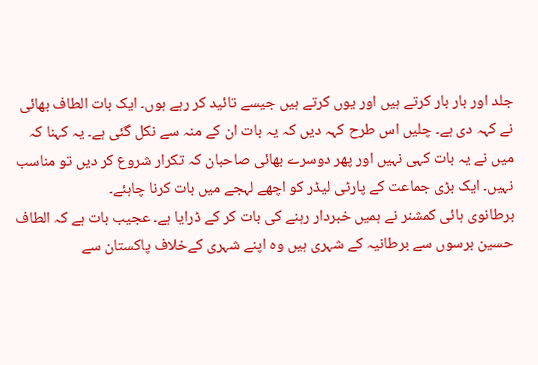جلد اور بار بار کرتے ہیں اور یوں کرتے ہیں جیسے تائید کر رہے ہوں۔ ایک بات الطاف بھائی نے کہہ دی ہے۔ چلیں اس طرح کہہ دیں کہ یہ بات ان کے منہ سے نکل گئی ہے۔ یہ کہنا کہ میں نے یہ بات کہی نہیں اور پھر دوسرے بھائی صاحبان کہ تکرار شروع کر دیں تو مناسب نہیں۔ ایک بڑی جماعت کے پارٹی لیڈر کو اچھے لہجے میں بات کرنا چاہئے۔
برطانوی ہائی کمشنر نے ہمیں خبردار رہنے کی بات کر کے ڈرایا ہے۔ عجیب بات ہے کہ الطاف حسین برسوں سے برطانیہ کے شہری ہیں وہ اپنے شہری کےخلاف پاکستان سے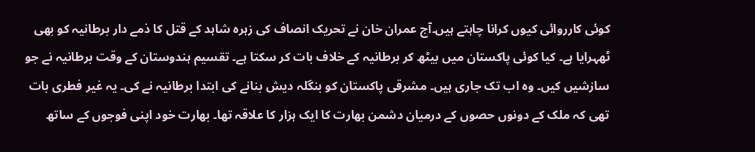کوئی کارروائی کیوں کرانا چاہتے ہیں۔آج عمران خان نے تحریک انصاف کی زہرہ شاہد کے قتل کا ذمے دار برطانیہ کو بھی ٹھہرایا ہے۔ کیا کوئی پاکستان میں بیٹھ کر برطانیہ کے خلاف بات کر سکتا ہے۔ تقسیم ہندوستان کے وقت برطانیہ نے جو سازشیں کیں۔ وہ اب تک جاری ہیں۔ مشرقی پاکستان کو بنگلہ دیش بنانے کی ابتدا برطانیہ نے کی۔ یہ غیر فطری بات تھی کہ ملک کے دونوں حصوں کے درمیان دشمن بھارت کا ایک ہزار کا علاقہ تھا۔ بھارت خود اپنی فوجوں کے ساتھ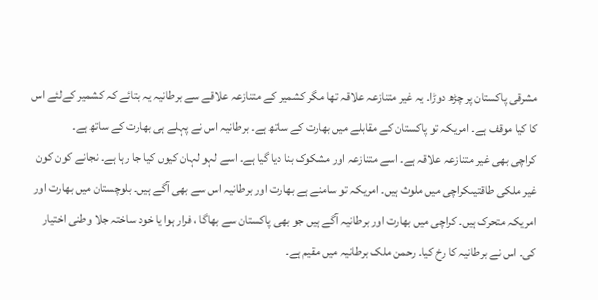مشرقی پاکستان پر چڑھ دوڑا۔ یہ غیر متنازعہ علاقہ تھا مگر کشمیر کے متنازعہ علاقے سے برطانیہ یہ بتائے کہ کشمیر کےلئے اس کا کیا موقف ہے۔ امریکہ تو پاکستان کے مقابلے میں بھارت کے ساتھ ہے۔ برطانیہ اس نے پہلے ہی بھارت کے ساتھ ہے۔
کراچی بھی غیر متنازعہ علاقہ ہے۔ اسے متنازعہ اور مشکوک بنا دیا گیا ہے۔ اسے لہو لہان کیوں کیا جا رہا ہے۔ نجانے کون کون غیر ملکی طاقتیںکراچی میں ملوث ہیں۔ امریکہ تو سامنے ہے بھارت اور برطانیہ اس سے بھی آگے ہیں۔ بلوچستان میں بھارت اور امریکہ متحرک ہیں۔ کراچی میں بھارت اور برطانیہ آگے ہیں جو بھی پاکستان سے بھاگا ، فرار ہوا یا خود ساختہ جلا وطنی اختیار کی۔ اس نے برطانیہ کا رخ کیا۔ رحمن ملک برطانیہ میں مقیم ہے۔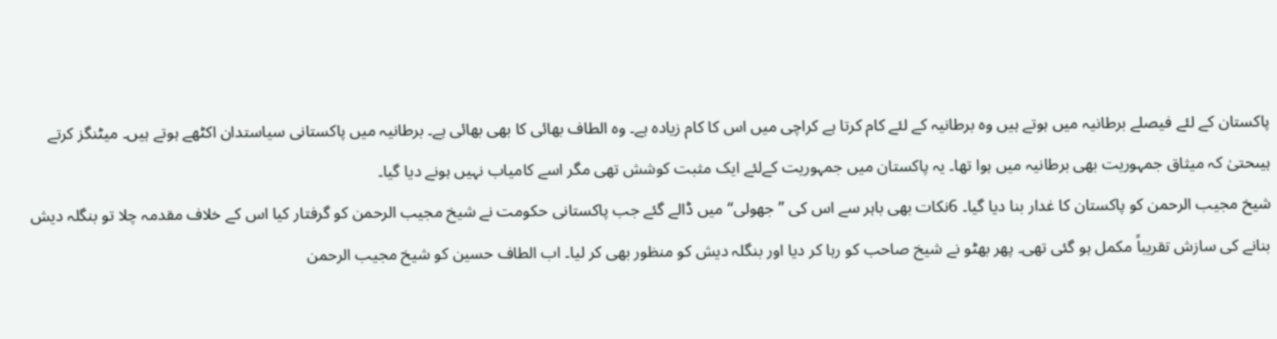پاکستان کے لئے فیصلے برطانیہ میں ہوتے ہیں وہ برطانیہ کے لئے کام کرتا ہے کراچی میں اس کا کام زیادہ ہے۔ وہ الطاف بھائی کا بھی بھائی ہے۔ برطانیہ میں پاکستانی سیاستدان اکٹھے ہوتے ہیں۔ میٹنگز کرتے ہیںحتیٰ کہ میثاق جمہوریت بھی برطانیہ میں ہوا تھا۔ یہ پاکستان میں جمہوریت کےلئے ایک مثبت کوشش تھی مگر اسے کامیاب نہیں ہونے دیا گیا۔
شیخ مجیب الرحمن کو پاکستان کا غدار بنا دیا گیا۔ 6نکات بھی باہر سے اس کی ”جھولی“ میں ڈالے گئے جب پاکستانی حکومت نے شیخ مجیب الرحمن کو گرفتار کیا اس کے خلاف مقدمہ چلا تو بنگلہ دیش بنانے کی سازش تقریباً مکمل ہو گئی تھی۔ پھر بھٹو نے شیخ صاحب کو رہا کر دیا اور بنگلہ دیش کو منظور بھی کر لیا۔ اب الطاف حسین کو شیخ مجیب الرحمن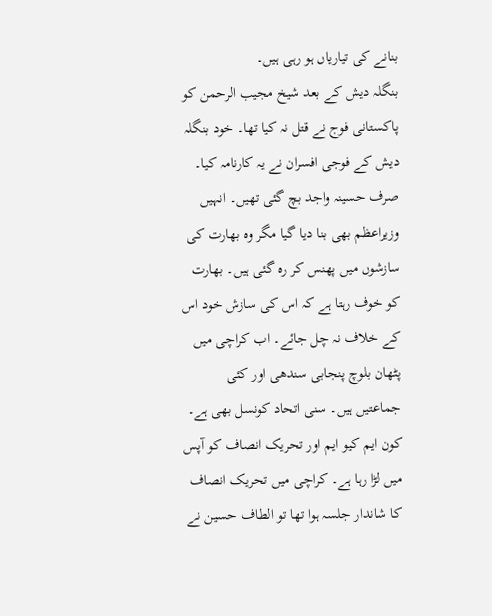بنانے کی تیاریاں ہو رہی ہیں۔
بنگلہ دیش کے بعد شیخ مجیب الرحمن کو پاکستانی فوج نے قتل نہ کیا تھا۔ خود بنگلہ دیش کے فوجی افسران نے یہ کارنامہ کیا۔ صرف حسینہ واجد بچ گئی تھیں۔ انہیں وزیراعظم بھی بنا دیا گیا مگر وہ بھارت کی سازشوں میں پھنس کر رہ گئی ہیں۔ بھارت کو خوف رہتا ہے کہ اس کی سازش خود اس کے خلاف نہ چل جائے۔ اب کراچی میں پٹھان بلوچ پنجابی سندھی اور کئی جماعتیں ہیں۔ سنی اتحاد کونسل بھی ہے۔ کون ایم کیو ایم اور تحریک انصاف کو آپس میں لڑا رہا ہے۔ کراچی میں تحریک انصاف کا شاندار جلسہ ہوا تھا تو الطاف حسین نے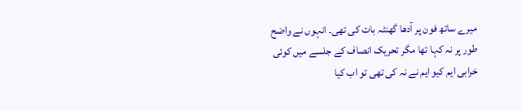میرے ساتھ فون پر آدھا گھنٹہ بات کی تھی۔ انہوں نے واضح طور پر نہ کہا تھا مگر تحریک انصاف کے جلسے میں کوئی خرابی ایم کیو ایم نے نہ کی تھی تو اب کیا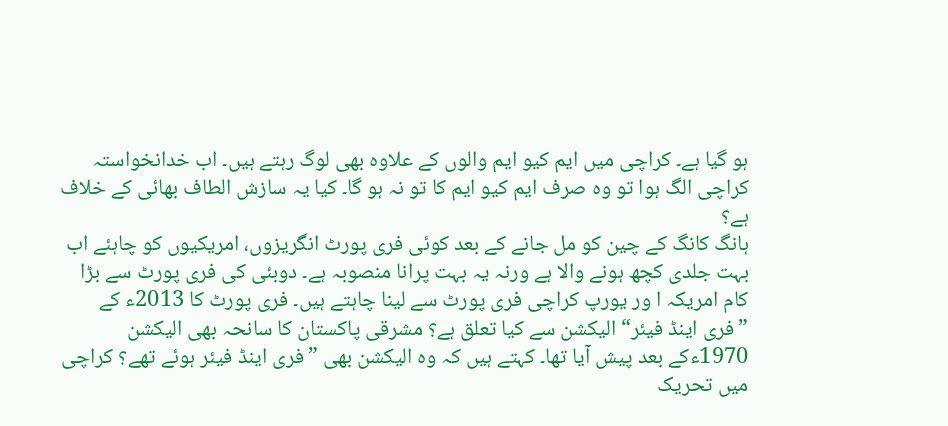ہو گیا ہے۔ کراچی میں ایم کیو ایم والوں کے علاوہ بھی لوگ رہتے ہیں۔ اب خدانخواستہ کراچی الگ ہوا تو وہ صرف ایم کیو ایم کا تو نہ ہو گا۔ کیا یہ سازش الطاف بھائی کے خلاف ہے؟
ہانگ کانگ کے چین کو مل جانے کے بعد کوئی فری پورٹ انگریزوں، امریکیوں کو چاہئے اب بہت جلدی کچھ ہونے والا ہے ورنہ یہ بہت پرانا منصوبہ ہے۔ دوبئی کی فری پورٹ سے بڑا کام امریکہ ا ور یورپ کراچی فری پورٹ سے لینا چاہتے ہیں۔ فری پورٹ کا 2013ء کے ”فری اینڈ فیئر“ الیکشن سے کیا تعلق ہے؟ مشرقی پاکستان کا سانحہ بھی الیکشن 1970ءکے بعد پیش آیا تھا۔ کہتے ہیں کہ وہ الیکشن بھی ”فری اینڈ فیئر ہوئے تھے؟ کراچی میں تحریک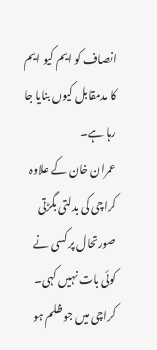انصاف کو ایم کیو ایم کا مدمقابل کیوں بنایا جا رہا ہے۔
عمران خان کے علاوہ کراچی کی بدلتی بگڑتی صورتحال پر کسی نے کوئی بات نہیں کہی۔ کراچی میں جو ظلم ہو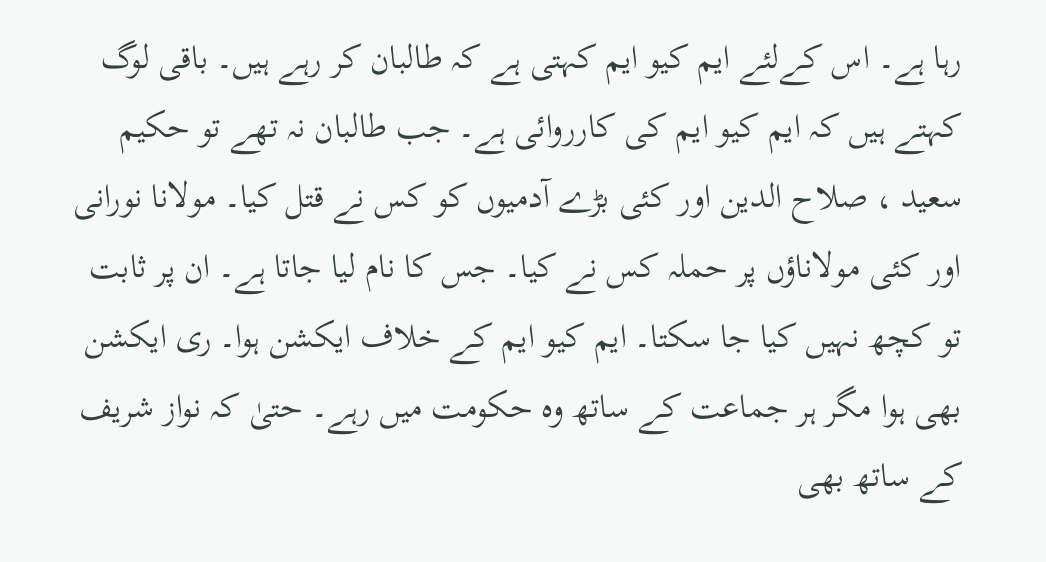رہا ہے۔ اس کےلئے ایم کیو ایم کہتی ہے کہ طالبان کر رہے ہیں۔ باقی لوگ کہتے ہیں کہ ایم کیو ایم کی کارروائی ہے۔ جب طالبان نہ تھے تو حکیم سعید ، صلاح الدین اور کئی بڑے آدمیوں کو کس نے قتل کیا۔ مولانا نورانی اور کئی مولاناؤں پر حملہ کس نے کیا۔ جس کا نام لیا جاتا ہے۔ ان پر ثابت تو کچھ نہیں کیا جا سکتا۔ ایم کیو ایم کے خلاف ایکشن ہوا۔ ری ایکشن بھی ہوا مگر ہر جماعت کے ساتھ وہ حکومت میں رہے۔ حتیٰ کہ نواز شریف کے ساتھ بھی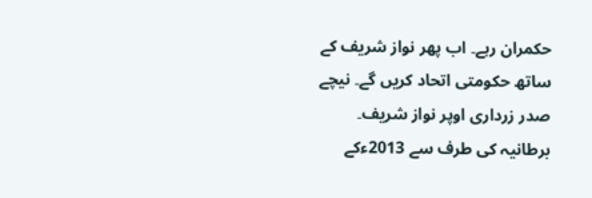حکمران رہے۔ اب پھر نواز شریف کے ساتھ حکومتی اتحاد کریں گے۔ نیچے صدر زرداری اوپر نواز شریف۔
برطانیہ کی طرف سے 2013ءکے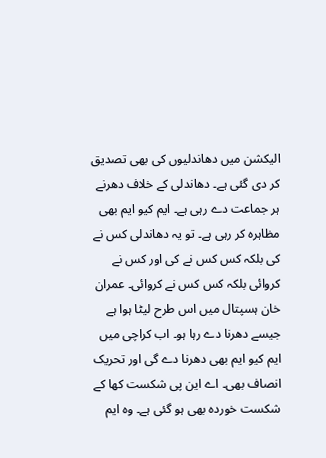الیکشن میں دھاندلیوں کی بھی تصدیق کر دی گئی ہے۔ دھاندلی کے خلاف دھرنے ہر جماعت دے رہی ہے۔ ایم کیو ایم بھی مظاہرہ کر رہی ہے۔ تو یہ دھاندلی کس نے کی بلکہ کس کس نے کی اور کس نے کروائی بلکہ کس کس نے کروائی۔ عمران خان ہسپتال میں اس طرح لیٹا ہوا ہے جیسے دھرنا دے رہا ہو۔ اب کراچی میں ایم کیو ایم بھی دھرنا دے گی اور تحریک انصاف بھی۔ اے این پی شکست کھا کے شکست خوردہ بھی ہو گئی ہے۔ وہ ایم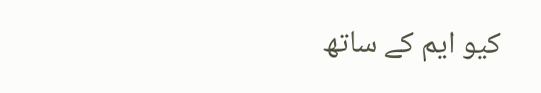کیو ایم کے ساتھ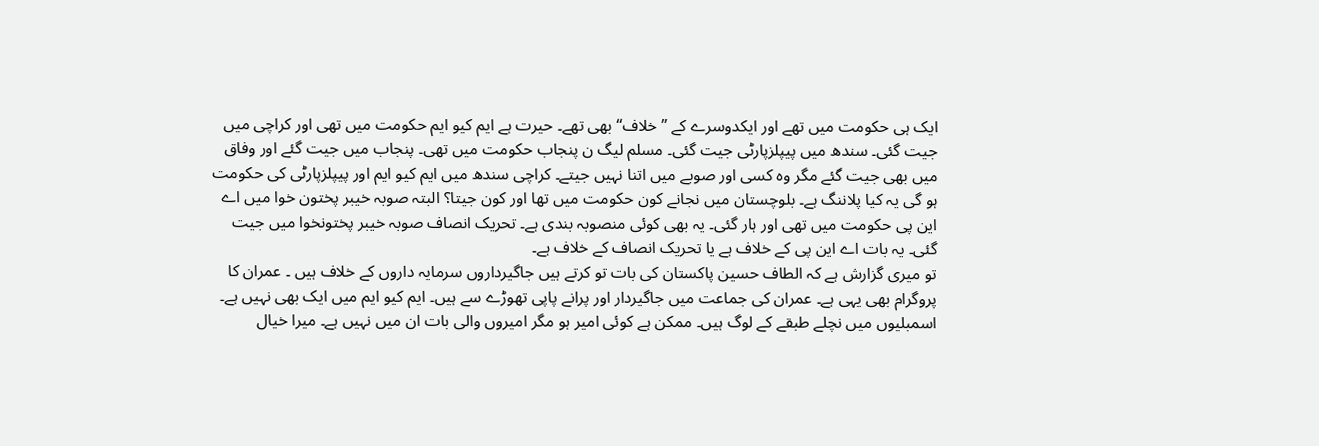ایک ہی حکومت میں تھے اور ایکدوسرے کے ”خلاف“ بھی تھے۔ حیرت ہے ایم کیو ایم حکومت میں تھی اور کراچی میں جیت گئی۔ سندھ میں پیپلزپارٹی جیت گئی۔ مسلم لیگ ن پنجاب حکومت میں تھی۔ پنجاب میں جیت گئے اور وفاق میں بھی جیت گئے مگر وہ کسی اور صوبے میں اتنا نہیں جیتے۔ کراچی سندھ میں ایم کیو ایم اور پیپلزپارٹی کی حکومت ہو گی یہ کیا پلاننگ ہے۔ بلوچستان میں نجانے کون حکومت میں تھا اور کون جیتا؟ البتہ صوبہ خیبر پختون خوا میں اے این پی حکومت میں تھی اور ہار گئی۔ یہ بھی کوئی منصوبہ بندی ہے۔ تحریک انصاف صوبہ خیبر پختونخوا میں جیت گئی۔ یہ بات اے این پی کے خلاف ہے یا تحریک انصاف کے خلاف ہے۔
تو میری گزارش ہے کہ الطاف حسین پاکستان کی بات تو کرتے ہیں جاگیرداروں سرمایہ داروں کے خلاف ہیں ۔ عمران کا پروگرام بھی یہی ہے۔ عمران کی جماعت میں جاگیردار اور پرانے پاپی تھوڑے سے ہیں۔ ایم کیو ایم میں ایک بھی نہیں ہے۔ اسمبلیوں میں نچلے طبقے کے لوگ ہیں۔ ممکن ہے کوئی امیر ہو مگر امیروں والی بات ان میں نہیں ہے۔ میرا خیال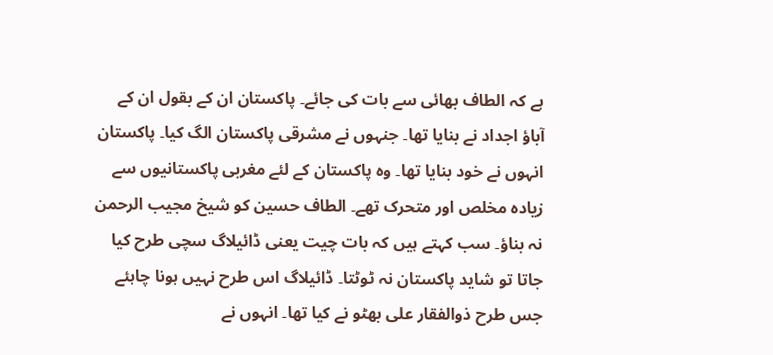ہے کہ الطاف بھائی سے بات کی جائے۔ پاکستان ان کے بقول ان کے آباؤ اجداد نے بنایا تھا۔ جنہوں نے مشرقی پاکستان الگ کیا۔ پاکستان انہوں نے خود بنایا تھا۔ وہ پاکستان کے لئے مغربی پاکستانیوں سے زیادہ مخلص اور متحرک تھے۔ الطاف حسین کو شیخ مجیب الرحمن نہ بناؤ۔ سب کہتے ہیں کہ بات چیت یعنی ڈائیلاگ سچی طرح کیا جاتا تو شاید پاکستان نہ ٹوٹتا۔ ڈائیلاگ اس طرح نہیں ہونا چاہئے جس طرح ذوالفقار علی بھٹو نے کیا تھا۔ انہوں نے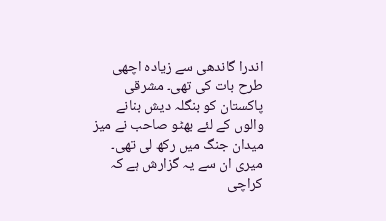اندرا گاندھی سے زیادہ اچھی طرح بات کی تھی۔ مشرقی پاکستان کو بنگلہ دیش بنانے والوں کے لئے بھٹو صاحب نے میز میدان جنگ میں رکھ لی تھی۔ میری ان سے یہ گزارش ہے کہ کراچی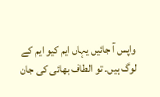واپس آ جائیں یہاں ایم کیو ایم کے لوگ ہیں۔ تو الطاف بھائی کی جان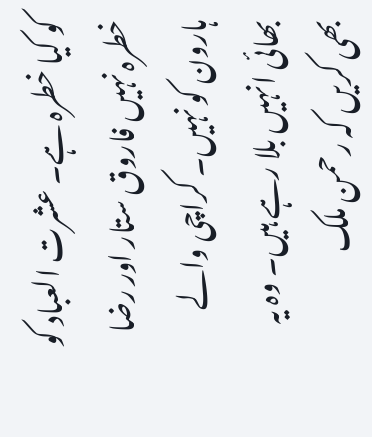کو کیا خطرہ ہے۔ عشرت العباد کو خطرہ نہیں فاروق ستار اور رضا ہارون کو نہیں۔ کراچی والے بھائی انہیں بلا رہے ہیں۔ وہ یہ بھی کریں کہ رحمن ملک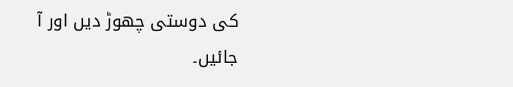کی دوستی چھوڑ دیں اور آ جائیں۔